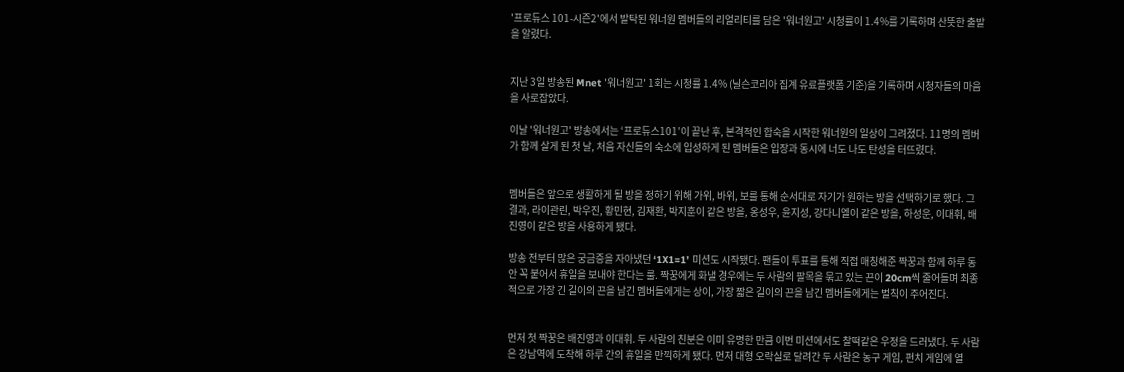'프로듀스 101-시즌2'에서 발탁된 워너원 멤버들의 리얼리티를 담은 '워너원고' 시청률이 1.4%를 기록하며 산뜻한 출발을 알렸다.


지난 3일 방송된 Mnet '워너원고' 1회는 시청률 1.4% (닐슨코리아 집계 유료플랫폼 기준)을 기록하며 시청자들의 마음을 사로잡았다.

이날 '워너원고' 방송에서는 ‘프로듀스101’이 끝난 후, 본격적인 합숙을 시작한 워너원의 일상이 그려졌다. 11명의 멤버가 함께 살게 된 첫 날, 처음 자신들의 숙소에 입성하게 된 멤버들은 입장과 동시에 너도 나도 탄성을 터뜨렸다.


멤버들은 앞으로 생활하게 될 방을 정하기 위해 가위, 바위, 보를 통해 순서대로 자기가 원하는 방을 선택하기로 했다. 그 결과, 라이관린, 박우진, 황민현, 김재환, 박지훈이 같은 방을, 옹성우, 윤지성, 강다니엘이 같은 방을, 하성운, 이대휘, 배진영이 같은 방을 사용하게 됐다.

방송 전부터 많은 궁금증을 자아냈던 ‘1X1=1’ 미션도 시작됐다. 팬들이 투표를 통해 직접 매칭해준 짝꿍과 함께 하루 동안 꼭 붙어서 휴일을 보내야 한다는 룰. 짝꿍에게 화낼 경우에는 두 사람의 팔목을 묶고 있는 끈이 20cm씩 줄어들며 최종적으로 가장 긴 길이의 끈을 남긴 멤버들에게는 상이, 가장 짧은 길이의 끈을 남긴 멤버들에게는 벌칙이 주어진다.


먼저 첫 짝꿍은 배진영과 이대휘. 두 사람의 친분은 이미 유명한 만큼 이번 미션에서도 찰떡같은 우정을 드러냈다. 두 사람은 강남역에 도착해 하루 간의 휴일을 만끽하게 됐다. 먼저 대형 오락실로 달려간 두 사람은 농구 게임, 펀치 게임에 열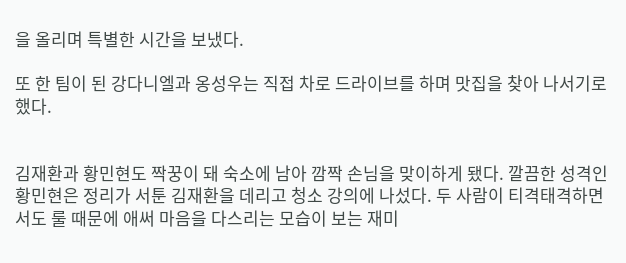을 올리며 특별한 시간을 보냈다.

또 한 팀이 된 강다니엘과 옹성우는 직접 차로 드라이브를 하며 맛집을 찾아 나서기로 했다.


김재환과 황민현도 짝꿍이 돼 숙소에 남아 깜짝 손님을 맞이하게 됐다. 깔끔한 성격인 황민현은 정리가 서툰 김재환을 데리고 청소 강의에 나섰다. 두 사람이 티격태격하면서도 룰 때문에 애써 마음을 다스리는 모습이 보는 재미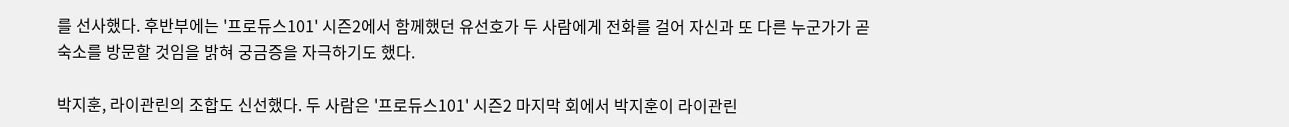를 선사했다. 후반부에는 '프로듀스101' 시즌2에서 함께했던 유선호가 두 사람에게 전화를 걸어 자신과 또 다른 누군가가 곧 숙소를 방문할 것임을 밝혀 궁금증을 자극하기도 했다.

박지훈, 라이관린의 조합도 신선했다. 두 사람은 '프로듀스101' 시즌2 마지막 회에서 박지훈이 라이관린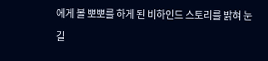에게 볼 뽀뽀를 하게 된 비하인드 스토리를 밝혀 눈길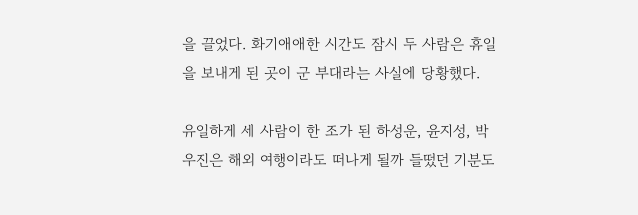을 끌었다. 화기애애한 시간도 잠시 두 사람은 휴일을 보내게 된 곳이 군 부대라는 사실에 당황했다.

유일하게 세 사람이 한 조가 된 하성운, 윤지성, 박우진은 해외 여행이라도 떠나게 될까 들떴던 기분도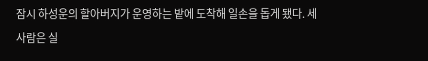잠시 하성운의 할아버지가 운영하는 밭에 도착해 일손을 돕게 됐다. 세 사람은 실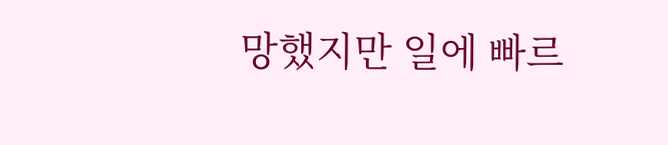망했지만 일에 빠르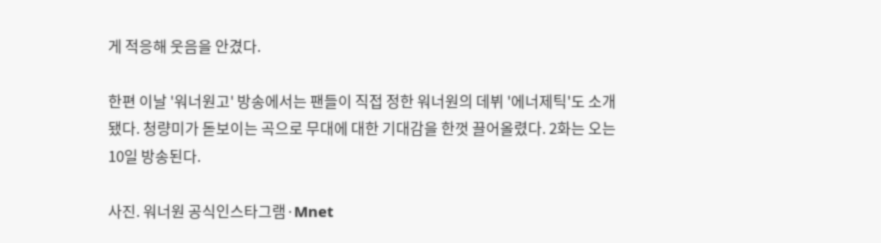게 적응해 웃음을 안겼다.

한편 이날 '워너원고' 방송에서는 팬들이 직접 정한 워너원의 데뷔 '에너제틱'도 소개됐다. 청량미가 돋보이는 곡으로 무대에 대한 기대감을 한껏 끌어올렸다. 2화는 오는 10일 방송된다.

사진. 워너원 공식인스타그램·Mnet